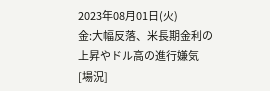2023年08月01日(火)
金:大幅反落、米長期金利の上昇やドル高の進行嫌気
[場況]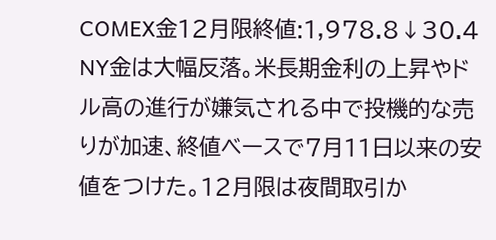COMEX金12月限終値:1,978.8↓30.4
NY金は大幅反落。米長期金利の上昇やドル高の進行が嫌気される中で投機的な売りが加速、終値ベースで7月11日以来の安値をつけた。12月限は夜間取引か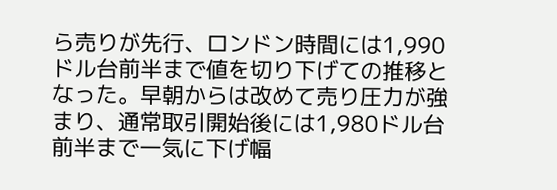ら売りが先行、ロンドン時間には1,990ドル台前半まで値を切り下げての推移となった。早朝からは改めて売り圧力が強まり、通常取引開始後には1,980ドル台前半まで一気に下げ幅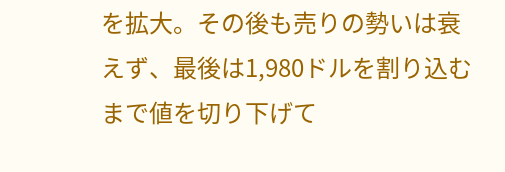を拡大。その後も売りの勢いは衰えず、最後は1,980ドルを割り込むまで値を切り下げて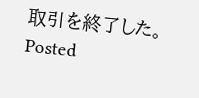取引を終了した。
Posted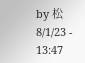by 松 8/1/23 - 13:47